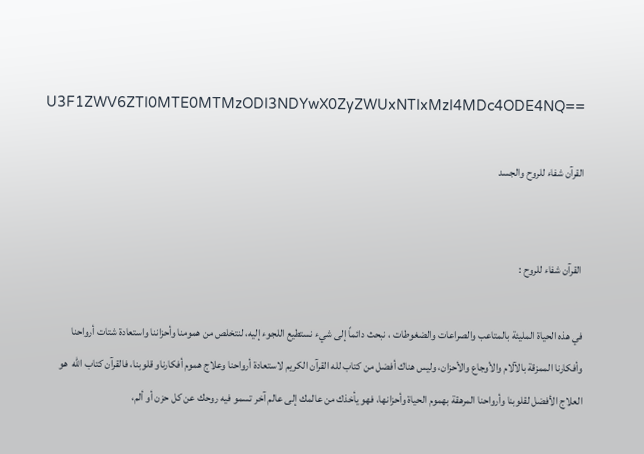U3F1ZWV6ZTI0MTE0MTMzODI3NDYwX0ZyZWUxNTIxMzI4MDc4ODE4NQ==

القرآن شفاء للروح والجسد


 القرآن شفاء للروح :

في هذه الحياة المليئة بالمتاعب والصراعات والضغوطات ، نبحث دائماً إلى شيء نستطيع اللجوء إليه، لنتخلص من همومنا وأحزاننا واستعادة شتات أرواحنا وأفكارنا الممزقة بالآلام والأوجاع والأحزان، وليس هناك أفضل من كتاب لله القرآن الكريم لاستعادة أرواحنا وعلاج هموم أفكارناو قلوبنا، فالقرآن كتاب الله  هو العلاج الأفضل لقلوبنا وأرواحنا المرهقة بهموم الحياة وأحزانها، فهو يأخذك من عالمك إلى عالم آخر تسمو فيه روحك عن كل حزن أو ألم،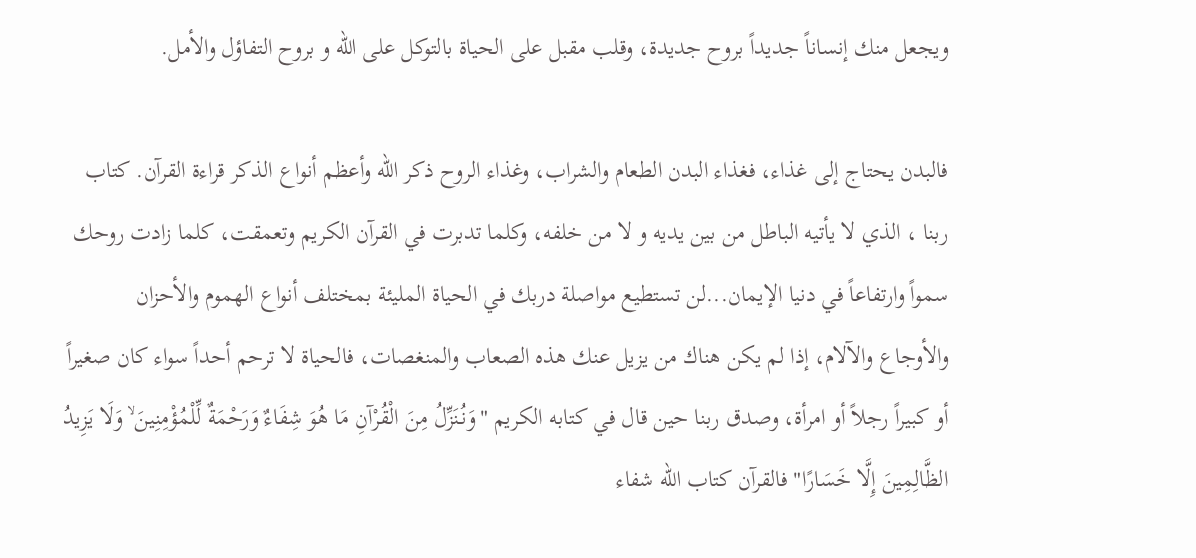ويجعل منك إنساناً جديداً بروح جديدة، وقلب مقبل على الحياة بالتوكل على الله و بروح التفاؤل والأمل.

فالبدن يحتاج إلى غذاء، فغذاء البدن الطعام والشراب، وغذاء الروح ذكر الله وأعظم أنواع الذكر قراءة القرآن. كتاب ربنا ، الذي لا يأتيه الباطل من بين يديه و لا من خلفه، وكلما تدبرت في القرآن الكريم وتعمقت، كلما زادت روحك سمواً وارتفاعاً في دنيا الإيمان...لن تستطيع مواصلة دربك في الحياة المليئة بمختلف أنواع الهموم والأحزان والأوجاع والآلام، إذا لم يكن هناك من يزيل عنك هذه الصعاب والمنغصات، فالحياة لا ترحم أحداً سواء كان صغيراً أو كبيراً رجلاً أو امرأة، وصدق ربنا حين قال في كتابه الكريم "وَنُنَزِّلُ مِنَ الْقُرْآنِ مَا هُوَ شِفَاءٌ وَرَحْمَةٌ لِّلْمُؤْمِنِينَ ۙ وَلَا يَزِيدُ الظَّالِمِينَ إِلَّا خَسَارًا" فالقرآن كتاب الله شفاء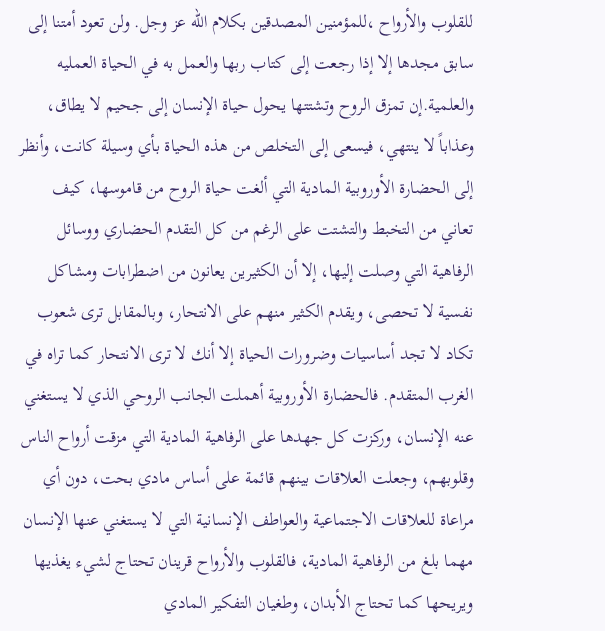للقلوب والأرواح ،للمؤمنين المصدقين بكلام الله عز وجل. ولن تعود أمتنا إلى سابق مجدها إلا إذا رجعت إلى كتاب ربها والعمل به في الحياة العمليه والعلمية.إن تمزق الروح وتشتتها يحول حياة الإنسان إلى جحيم لا يطاق، وعذاباً لا ينتهي، فيسعى إلى التخلص من هذه الحياة بأي وسيلة كانت، وأنظر إلى الحضارة الأوروبية المادية التي ألغت حياة الروح من قاموسها، كيف تعاني من التخبط والتشتت على الرغم من كل التقدم الحضاري ووسائل الرفاهية التي وصلت إليها، إلا أن الكثيرين يعانون من اضطرابات ومشاكل نفسية لا تحصى، ويقدم الكثير منهم على الانتحار، وبالمقابل ترى شعوب تكاد لا تجد أساسيات وضرورات الحياة إلا أنك لا ترى الانتحار كما تراه في الغرب المتقدم. فالحضارة الأوروبية أهملت الجانب الروحي الذي لا يستغني عنه الإنسان، وركزت كل جهدها على الرفاهية المادية التي مزقت أرواح الناس وقلوبهم، وجعلت العلاقات بينهم قائمة على أساس مادي بحت، دون أي مراعاة للعلاقات الاجتماعية والعواطف الإنسانية التي لا يستغني عنها الإنسان مهما بلغ من الرفاهية المادية، فالقلوب والأرواح قرينان تحتاج لشيء يغذيها ويريحها كما تحتاج الأبدان، وطغيان التفكير المادي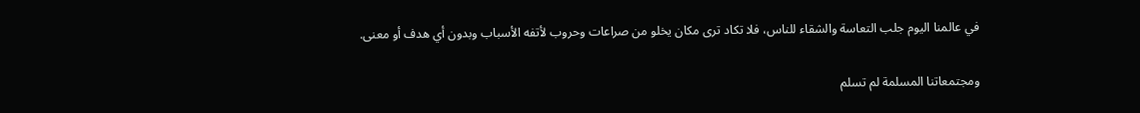في عالمنا اليوم جلب التعاسة والشقاء للناس، فلا تكاد ترى مكان يخلو من صراعات وحروب لأتفه الأسباب وبدون أي هدف أو معنى.

ومجتمعاتنا المسلمة لم تسلم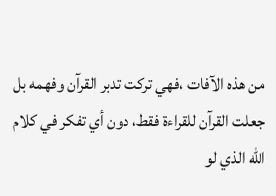من هذه الآفات ،فهي تركت تدبر القرآن وفهمه بل جعلت القرآن للقراءة فقط، دون أي تفكر في كلام الله الذي لو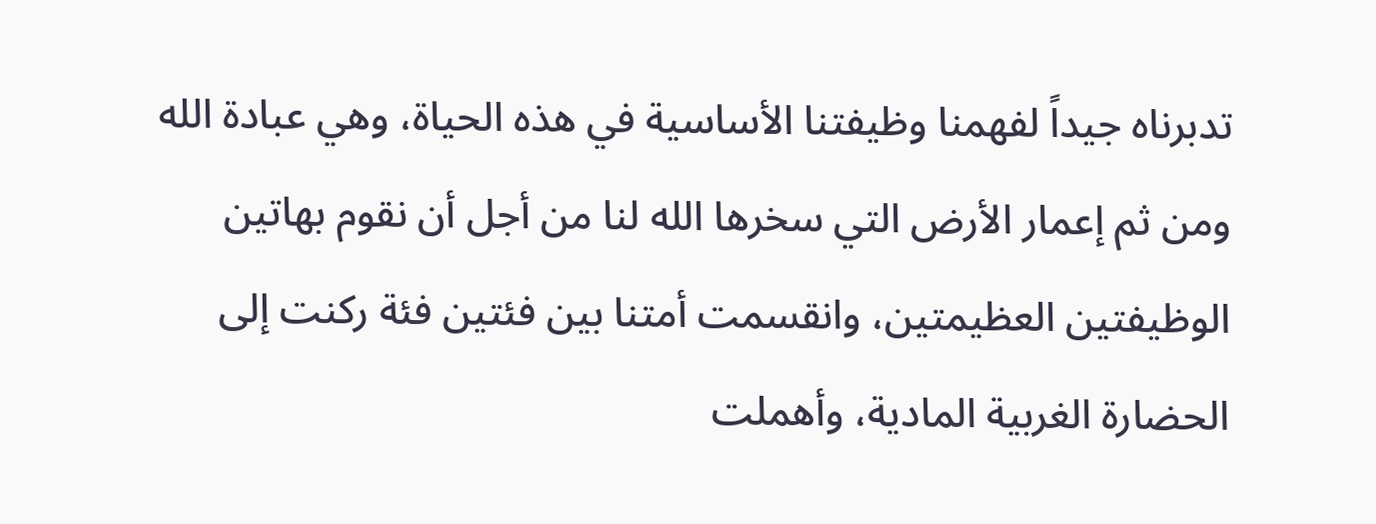تدبرناه جيداً لفهمنا وظيفتنا الأساسية في هذه الحياة، وهي عبادة الله ومن ثم إعمار الأرض التي سخرها الله لنا من أجل أن نقوم بهاتين الوظيفتين العظيمتين، وانقسمت أمتنا بين فئتين فئة ركنت إلى الحضارة الغربية المادية، وأهملت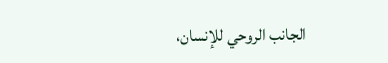الجانب الروحي للإنسان،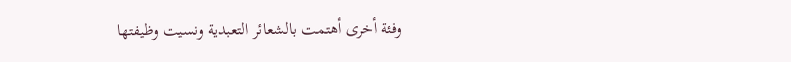وفئة أخرى أهتمت بالشعائر التعبدية ونسيت وظيفتها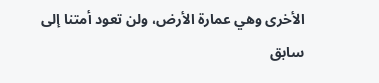الأخرى وهي عمارة الأرض، ولن تعود أمتنا إلى سابق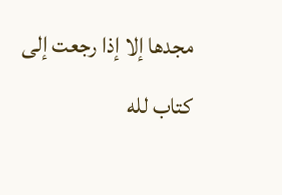مجدها إلا إذا رجعت إلى كتاب لله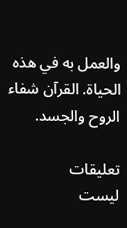والعمل به في هذه الحياة. القرآن شفاء الروح والجسد.

تعليقات
ليست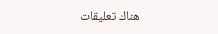هناك تعليقات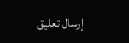إرسال تعليق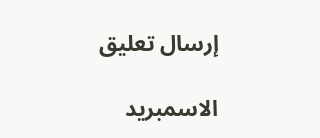إرسال تعليق

الاسمبريد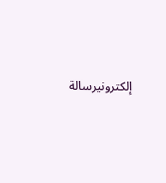إلكترونيرسالة